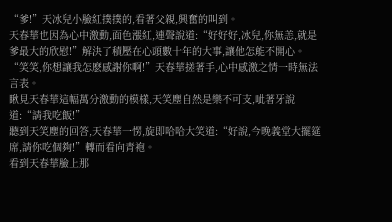“爹!”天冰兒小臉紅撲撲的,看著父親,興奮的叫到。
天春華也因為心中激動,面色漲紅,連聲說道:“好好好,冰兒,你無恙,就是爹最大的欣慰!”解決了積壓在心頭數十年的大事,讓他怎能不開心。
“笑笑,你想讓我怎麽感謝你啊!”天春華搓著手,心中感激之情一時無法言表。
瞅見天春華這幅萬分激動的模樣,天笑塵自然是樂不可支,呲著牙說道:“請我吃飯!”
聽到天笑塵的回答,天春華一愣,旋即哈哈大笑道:“好說,今晚義堂大擺筵席,請你吃個夠!”轉而看向青袍。
看到天春華臉上那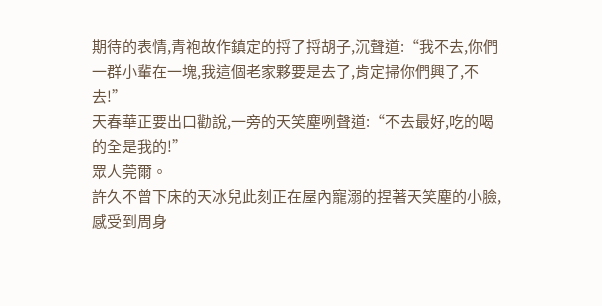期待的表情,青袍故作鎮定的捋了捋胡子,沉聲道:“我不去,你們一群小輩在一塊,我這個老家夥要是去了,肯定掃你們興了,不去!”
天春華正要出口勸說,一旁的天笑塵咧聲道:“不去最好,吃的喝的全是我的!”
眾人莞爾。
許久不曾下床的天冰兒此刻正在屋內寵溺的捏著天笑塵的小臉,感受到周身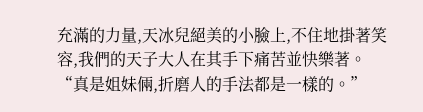充滿的力量,天冰兒絕美的小臉上,不住地掛著笑容,我們的天子大人在其手下痛苦並快樂著。
“真是姐妹倆,折磨人的手法都是一樣的。”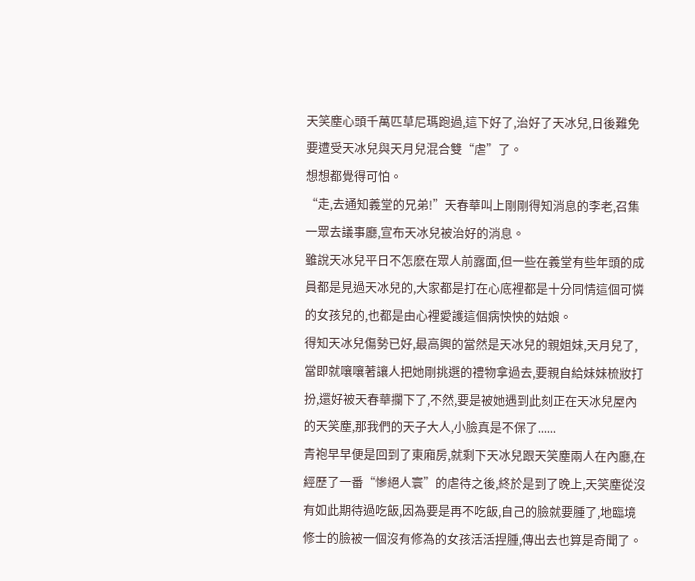天笑塵心頭千萬匹草尼瑪跑過,這下好了,治好了天冰兒,日後難免要遭受天冰兒與天月兒混合雙“虐”了。
想想都覺得可怕。
“走,去通知義堂的兄弟!”天春華叫上剛剛得知消息的李老,召集一眾去議事廳,宣布天冰兒被治好的消息。
雖說天冰兒平日不怎麽在眾人前露面,但一些在義堂有些年頭的成員都是見過天冰兒的,大家都是打在心底裡都是十分同情這個可憐的女孩兒的,也都是由心裡愛護這個病怏怏的姑娘。
得知天冰兒傷勢已好,最高興的當然是天冰兒的親姐妹,天月兒了,當即就嚷嚷著讓人把她剛挑選的禮物拿過去,要親自給妹妹梳妝打扮,還好被天春華攔下了,不然,要是被她遇到此刻正在天冰兒屋內的天笑塵,那我們的天子大人,小臉真是不保了......
青袍早早便是回到了東廂房,就剩下天冰兒跟天笑塵兩人在內廳,在經歷了一番“慘絕人寰”的虐待之後,終於是到了晚上,天笑塵從沒有如此期待過吃飯,因為要是再不吃飯,自己的臉就要腫了,地臨境修士的臉被一個沒有修為的女孩活活捏腫,傳出去也算是奇聞了。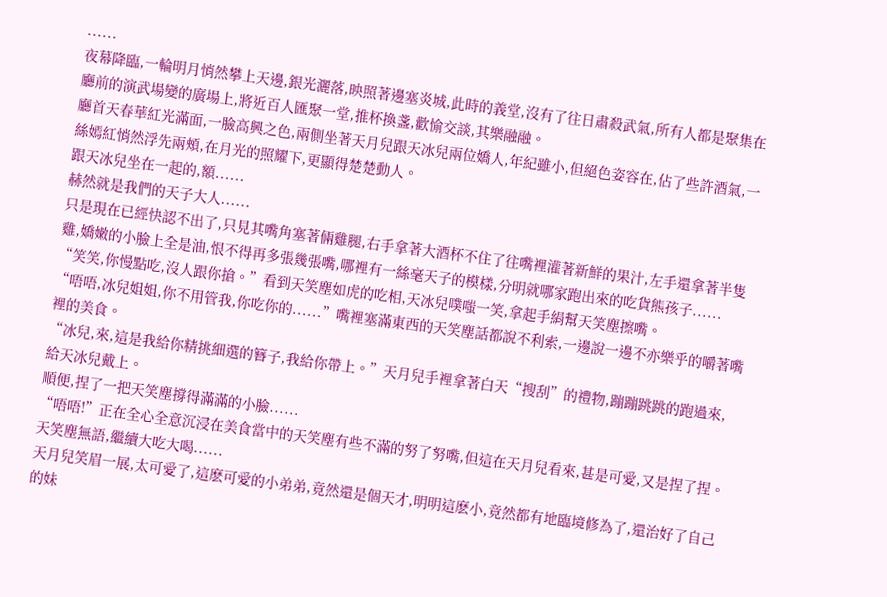......
夜幕降臨,一輪明月悄然攀上天邊,銀光灑落,映照著邊塞炎城,此時的義堂,沒有了往日肅殺武氣,所有人都是聚集在廳前的演武場變的廣場上,將近百人匯聚一堂,推杯換盞,歡愉交談,其樂融融。
廳首天春華紅光滿面,一臉高興之色,兩側坐著天月兒跟天冰兒兩位嬌人,年紀雖小,但絕色姿容在,佔了些許酒氣,一絲嫣紅悄然浮先兩頰,在月光的照耀下,更顯得楚楚動人。
跟天冰兒坐在一起的,額......
赫然就是我們的天子大人......
只是現在已經快認不出了,只見其嘴角塞著倆雞腿,右手拿著大酒杯不住了往嘴裡灌著新鮮的果汁,左手還拿著半隻雞,嬌嫩的小臉上全是油,恨不得再多張幾張嘴,哪裡有一絲毫天子的模樣,分明就哪家跑出來的吃貨熊孩子......
“笑笑,你慢點吃,沒人跟你搶。”看到天笑塵如虎的吃相,天冰兒噗嗤一笑,拿起手絹幫天笑塵擦嘴。
“唔唔,冰兒姐姐,你不用管我,你吃你的......”嘴裡塞滿東西的天笑塵話都說不利索,一邊說一邊不亦樂乎的嚼著嘴裡的美食。
“冰兒,來,這是我給你精挑細選的簪子,我給你帶上。”天月兒手裡拿著白天“搜刮”的禮物,蹦蹦跳跳的跑過來,給天冰兒戴上。
順便,捏了一把天笑塵撐得滿滿的小臉......
“唔唔!”正在全心全意沉浸在美食當中的天笑塵有些不滿的努了努嘴,但這在天月兒看來,甚是可愛,又是捏了捏。
天笑塵無語,繼續大吃大喝......
天月兒笑眉一展,太可愛了,這麽可愛的小弟弟,竟然還是個天才,明明這麽小,竟然都有地臨境修為了,還治好了自己的妹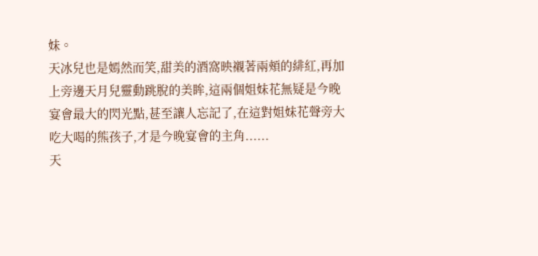妹。
天冰兒也是嫣然而笑,甜美的酒窩映襯著兩頰的緋紅,再加上旁邊天月兒靈動跳脫的美眸,這兩個姐妹花無疑是今晚宴會最大的閃光點,甚至讓人忘記了,在這對姐妹花聲旁大吃大喝的熊孩子,才是今晚宴會的主角......
天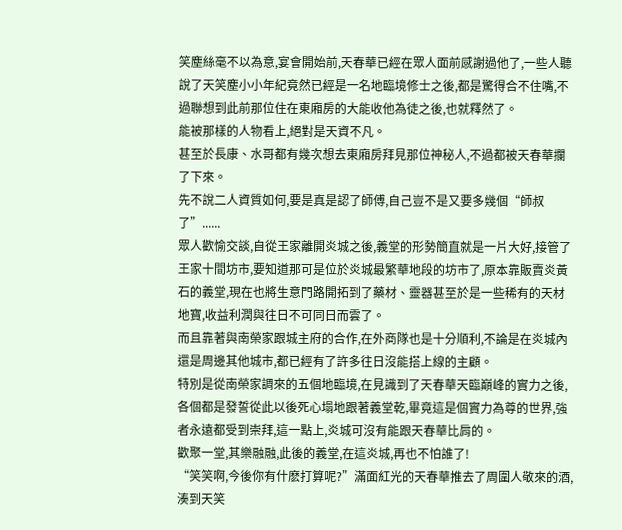笑塵絲毫不以為意,宴會開始前,天春華已經在眾人面前感謝過他了,一些人聽說了天笑塵小小年紀竟然已經是一名地臨境修士之後,都是驚得合不住嘴,不過聯想到此前那位住在東廂房的大能收他為徒之後,也就釋然了。
能被那樣的人物看上,絕對是天資不凡。
甚至於長康、水哥都有幾次想去東廂房拜見那位神秘人,不過都被天春華攔了下來。
先不說二人資質如何,要是真是認了師傅,自己豈不是又要多幾個“師叔了”......
眾人歡愉交談,自從王家離開炎城之後,義堂的形勢簡直就是一片大好,接管了王家十間坊市,要知道那可是位於炎城最繁華地段的坊市了,原本靠販賣炎黃石的義堂,現在也將生意門路開拓到了藥材、靈器甚至於是一些稀有的天材地寶,收益利潤與往日不可同日而雲了。
而且靠著與南榮家跟城主府的合作,在外商隊也是十分順利,不論是在炎城內還是周邊其他城市,都已經有了許多往日沒能搭上線的主顧。
特別是從南榮家調來的五個地臨境,在見識到了天春華天臨巔峰的實力之後,各個都是發誓從此以後死心塌地跟著義堂乾,畢竟這是個實力為尊的世界,強者永遠都受到崇拜,這一點上,炎城可沒有能跟天春華比肩的。
歡聚一堂,其樂融融,此後的義堂,在這炎城,再也不怕誰了!
“笑笑啊,今後你有什麽打算呢?”滿面紅光的天春華推去了周圍人敬來的酒,湊到天笑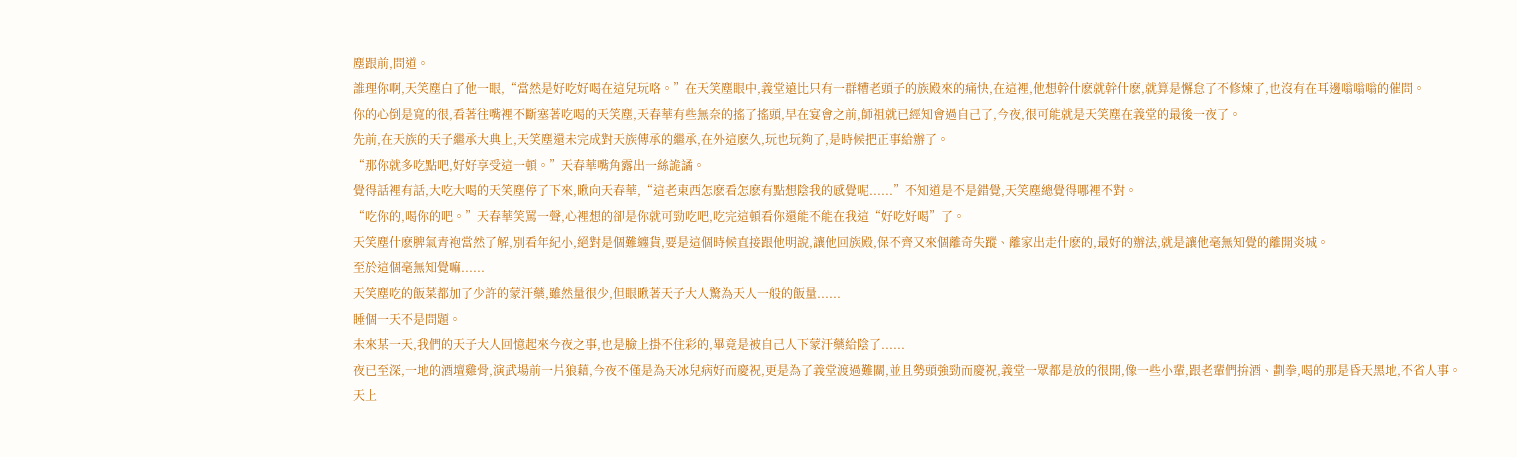塵跟前,問道。
誰理你啊,天笑塵白了他一眼,“當然是好吃好喝在這兒玩咯。”在天笑塵眼中,義堂遠比只有一群糟老頭子的族殿來的痛快,在這裡,他想幹什麽就幹什麽,就算是懈怠了不修煉了,也沒有在耳邊嗡嗡嗡的催問。
你的心倒是寬的很,看著往嘴裡不斷塞著吃喝的天笑塵,天春華有些無奈的搖了搖頭,早在宴會之前,師祖就已經知會過自己了,今夜,很可能就是天笑塵在義堂的最後一夜了。
先前,在天族的天子繼承大典上,天笑塵還未完成對天族傳承的繼承,在外這麽久,玩也玩夠了,是時候把正事給辦了。
“那你就多吃點吧,好好享受這一頓。”天春華嘴角露出一絲詭譎。
覺得話裡有話,大吃大喝的天笑塵停了下來,瞅向天春華,“這老東西怎麽看怎麽有點想陰我的感覺呢......”不知道是不是錯覺,天笑塵總覺得哪裡不對。
“吃你的,喝你的吧。”天春華笑罵一聲,心裡想的卻是你就可勁吃吧,吃完這頓看你還能不能在我這“好吃好喝”了。
天笑塵什麽脾氣青袍當然了解,別看年紀小,絕對是個難纏貨,要是這個時候直接跟他明說,讓他回族殿,保不齊又來個離奇失蹤、離家出走什麽的,最好的辦法,就是讓他毫無知覺的離開炎城。
至於這個毫無知覺嘛......
天笑塵吃的飯菜都加了少許的蒙汗藥,雖然量很少,但眼瞅著天子大人驚為天人一般的飯量......
睡個一天不是問題。
未來某一天,我們的天子大人回憶起來今夜之事,也是臉上掛不住彩的,畢竟是被自己人下蒙汗藥給陰了......
夜已至深,一地的酒壇雞骨,演武場前一片狼藉,今夜不僅是為天冰兒病好而慶祝,更是為了義堂渡過難關,並且勢頭強勁而慶祝,義堂一眾都是放的很開,像一些小輩,跟老輩們拚酒、劃拳,喝的那是昏天黑地,不省人事。
天上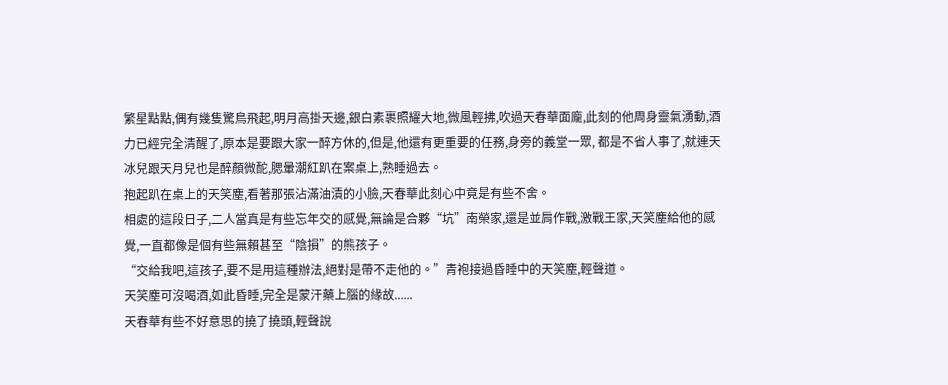繁星點點,偶有幾隻驚鳥飛起,明月高掛天邊,銀白素裹照耀大地,微風輕拂,吹過天春華面龐,此刻的他周身靈氣湧動,酒力已經完全清醒了,原本是要跟大家一醉方休的,但是,他還有更重要的任務,身旁的義堂一眾, 都是不省人事了,就連天冰兒跟天月兒也是醉顏微酡,腮暈潮紅趴在案桌上,熟睡過去。
抱起趴在桌上的天笑塵,看著那張沾滿油漬的小臉,天春華此刻心中竟是有些不舍。
相處的這段日子,二人當真是有些忘年交的感覺,無論是合夥“坑”南榮家,還是並肩作戰,激戰王家,天笑塵給他的感覺,一直都像是個有些無賴甚至“陰損”的熊孩子。
“交給我吧,這孩子,要不是用這種辦法,絕對是帶不走他的。”青袍接過昏睡中的天笑塵,輕聲道。
天笑塵可沒喝酒,如此昏睡,完全是蒙汗藥上腦的緣故......
天春華有些不好意思的撓了撓頭,輕聲說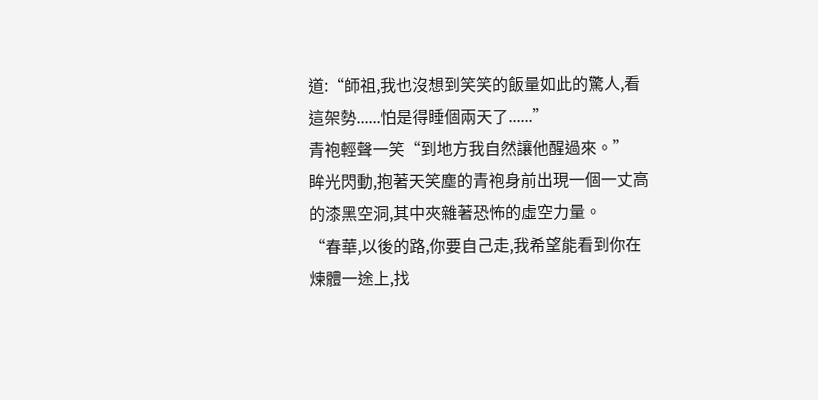道:“師祖,我也沒想到笑笑的飯量如此的驚人,看這架勢......怕是得睡個兩天了......”
青袍輕聲一笑“到地方我自然讓他醒過來。”
眸光閃動,抱著天笑塵的青袍身前出現一個一丈高的漆黑空洞,其中夾雜著恐怖的虛空力量。
“春華,以後的路,你要自己走,我希望能看到你在煉體一途上,找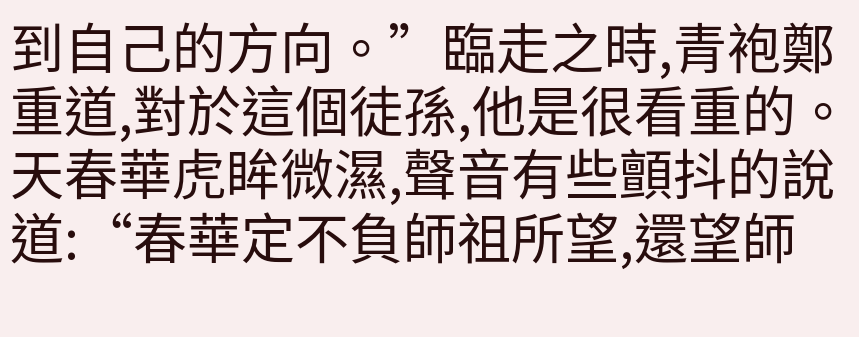到自己的方向。”臨走之時,青袍鄭重道,對於這個徒孫,他是很看重的。
天春華虎眸微濕,聲音有些顫抖的說道:“春華定不負師祖所望,還望師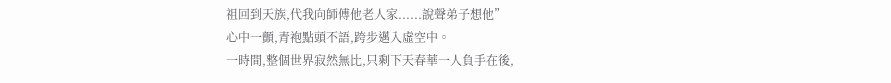祖回到天族,代我向師傅他老人家......說聲弟子想他”
心中一顫,青袍點頭不語,跨步邁入虛空中。
一時間,整個世界寂然無比,只剩下天春華一人負手在後,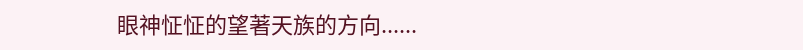眼神怔怔的望著天族的方向......